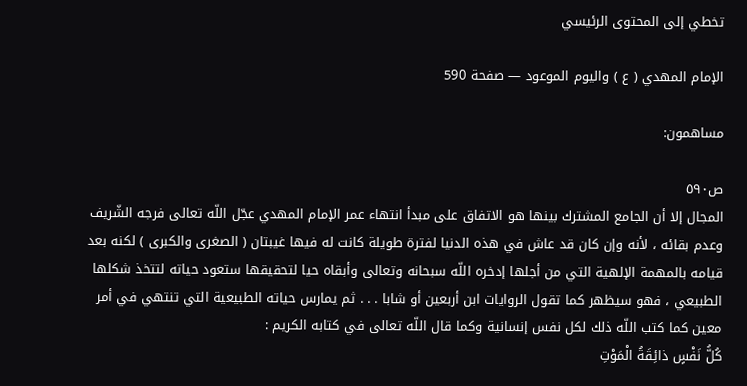تخطي إلى المحتوى الرئيسي

الإمام المهدي ( ع ) واليوم الموعود — صفحة 590

مساهمون:

ص٥٩٠
المجال إلا أن الجامع المشترك بينها هو الاتفاق على مبدأ انتهاء عمر الإمام المهدي عجّل اللّه تعالى فرجه الشّريف وعدم بقائه ، لأنه وإن كان قد عاش في هذه الدنيا لفترة طويلة كانت له فيها غيبتان ( الصغرى والكبرى ) لكنه بعد قيامه بالمهمة الإلهية التي من أجلها إدخره اللّه سبحانه وتعالى وأبقاه حيا لتحقيقها ستعود حياته لتتخذ شكلها الطبيعي ، فهو سيظهر كما تقول الروايات ابن أربعين أو شابا . . . ثم يمارس حياته الطبيعية التي تنتهي في أمر معين كما كتب اللّه ذلك لكل نفس إنسانية وكما قال اللّه تعالى في كتابه الكريم :
كُلُّ نَفْسٍ ذائِقَةُ الْمَوْتِ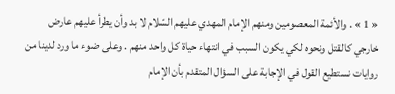« 1 » . والأئمة المعصومين ومنهم الإمام المهدي عليهم السّلام لا بد وأن يطرأ عليهم عارض خارجي كالقتل ونحوه لكي يكون السبب في انتهاء حياة كل واحد منهم . وعلى ضوء ما ورد لدينا من روايات نستطيع القول في الإجابة على السؤال المتقدم بأن الإمام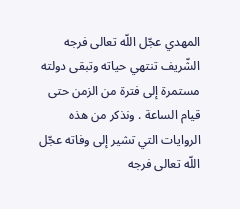المهدي عجّل اللّه تعالى فرجه الشّريف تنتهي حياته وتبقى دولته مستمرة إلى فترة من الزمن حتى قيام الساعة . ونذكر من هذه الروايات التي تشير إلى وفاته عجّل اللّه تعالى فرجه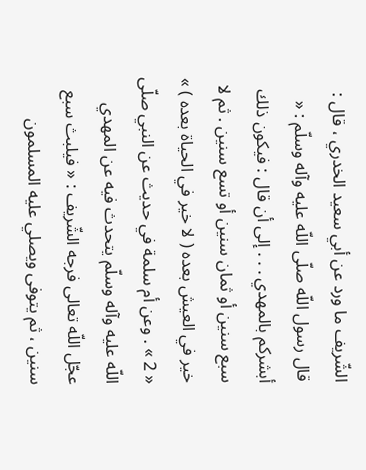الشّريف ما ورد عن أبي سعيد الخدري ، قال : قال رسول اللّه صلّى اللّه عليه وآله وسلّم : « أبشركم بالمهدي . . . إلى أن قال : فيكون ذلك سبع سنين أو ثمان سنين أو تسع سنين . ثم لا خير في العيش بعده ( لا خير في الحياة بعده ) » « 2 » . وعن أم سلمة في حديث عن النبي صلّى اللّه عليه وآله وسلّم يتحدث فيه عن المهدي عجّل اللّه تعالى فرجه الشّريف : « فيلبث سبع سنين ، ثم يتوفى ويصلي عليه المسلمون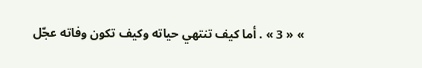» « 3 » . أما كيف تنتهي حياته وكيف تكون وفاته عجّل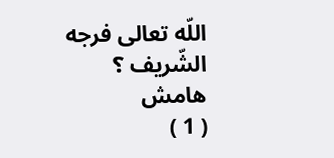اللّه تعالى فرجه الشّريف ؟
هامش
( 1 )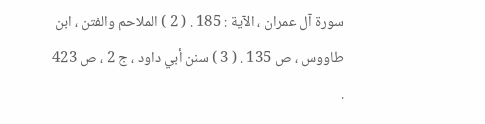سورة آل عمران ، الآية : 185 . ( 2 ) الملاحم والفتن ، ابن طاووس ، ص 135 . ( 3 ) سنن أبي داود ، ج 2 ، ص 423 .